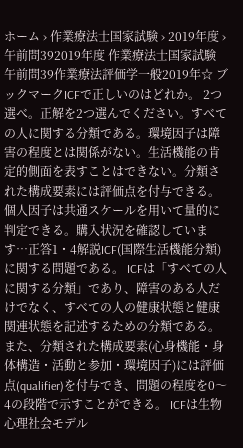ホーム › 作業療法士国家試験 › 2019年度 › 午前問392019年度 作業療法士国家試験 午前問39作業療法評価学一般2019年☆ ブックマークICFで正しいのはどれか。 2つ選べ。正解を2つ選んでください。すべての人に関する分類である。環境因子は障害の程度とは関係がない。生活機能の肯定的側面を表すことはできない。分類された構成要素には評価点を付与できる。個人因子は共通スケールを用いて量的に判定できる。購入状況を確認しています…正答1・4解説ICF(国際生活機能分類)に関する問題である。 ICFは「すべての人に関する分類」であり、障害のある人だけでなく、すべての人の健康状態と健康関連状態を記述するための分類である。 また、分類された構成要素(心身機能・身体構造・活動と参加・環境因子)には評価点(qualifier)を付与でき、問題の程度を0〜4の段階で示すことができる。 ICFは生物心理社会モデル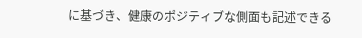に基づき、健康のポジティブな側面も記述できる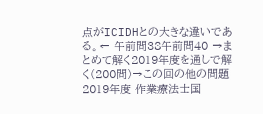点がICIDHとの大きな違いである。← 午前問38午前問40 →まとめて解く2019年度を通しで解く(200問)→この回の他の問題2019年度 作業療法士国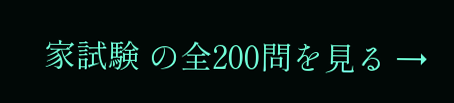家試験 の全200問を見る →